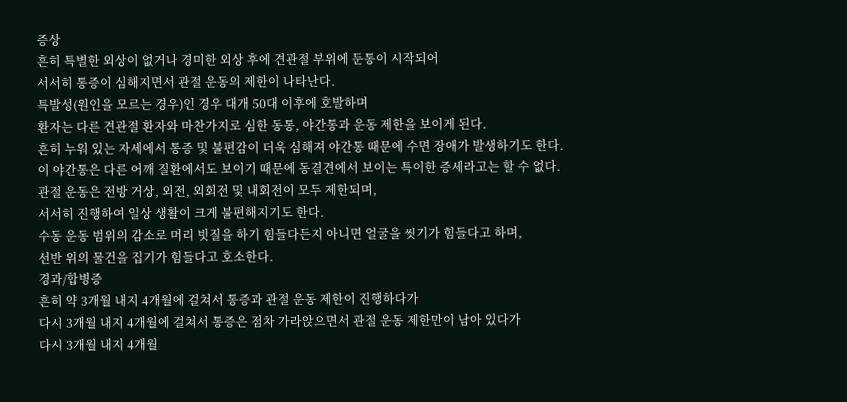증상
흔히 특별한 외상이 없거나 경미한 외상 후에 견관절 부위에 둔통이 시작되어
서서히 통증이 심해지면서 관절 운동의 제한이 나타난다.
특발성(원인을 모르는 경우)인 경우 대개 50대 이후에 호발하며
환자는 다른 견관절 환자와 마찬가지로 심한 동통, 야간통과 운동 제한을 보이게 된다.
흔히 누워 있는 자세에서 통증 및 불편감이 더욱 심해져 야간통 때문에 수면 장애가 발생하기도 한다.
이 야간통은 다른 어깨 질환에서도 보이기 때문에 동결견에서 보이는 특이한 증세라고는 할 수 없다.
관절 운동은 전방 거상, 외전, 외회전 및 내회전이 모두 제한되며,
서서히 진행하여 일상 생활이 크게 불편해지기도 한다.
수동 운동 범위의 감소로 머리 빗질을 하기 힘들다든지 아니면 얼굴을 씻기가 힘들다고 하며,
선반 위의 물건을 집기가 힘들다고 호소한다.
경과/합병증
흔히 약 3개월 내지 4개월에 걸쳐서 통증과 관절 운동 제한이 진행하다가
다시 3개월 내지 4개월에 걸쳐서 통증은 점차 가라앉으면서 관절 운동 제한만이 남아 있다가
다시 3개월 내지 4개월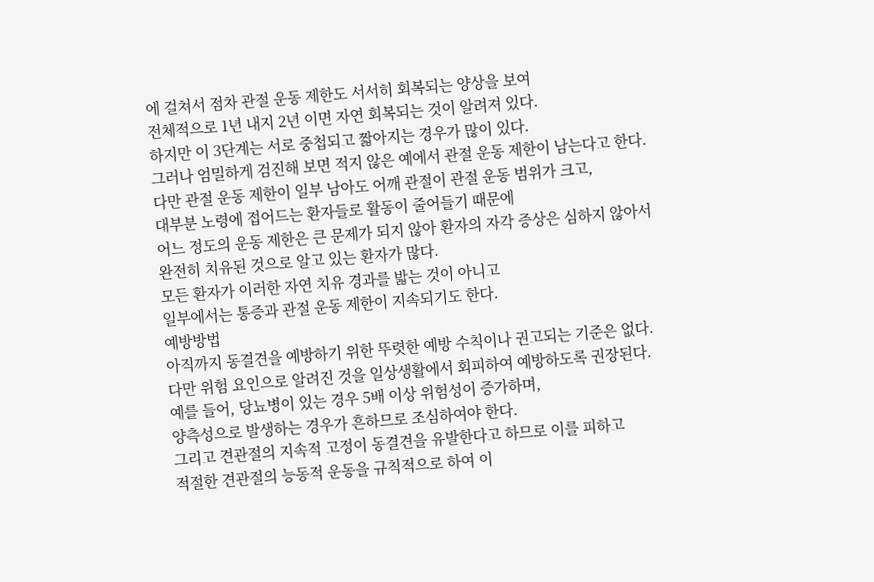에 걸쳐서 점차 관절 운동 제한도 서서히 회복되는 양상을 보여
전체적으로 1년 내지 2년 이면 자연 회복되는 것이 알려져 있다.
하지만 이 3단계는 서로 중첩되고 짧아지는 경우가 많이 있다.
그러나 엄밀하게 검진해 보면 적지 않은 예에서 관절 운동 제한이 남는다고 한다.
다만 관절 운동 제한이 일부 남아도 어깨 관절이 관절 운동 범위가 크고,
대부분 노령에 접어드는 환자들로 활동이 줄어들기 때문에
어느 정도의 운동 제한은 큰 문제가 되지 않아 환자의 자각 증상은 심하지 않아서
완전히 치유된 것으로 알고 있는 환자가 많다.
모든 환자가 이러한 자연 치유 경과를 밟는 것이 아니고
일부에서는 통증과 관절 운동 제한이 지속되기도 한다.
예방방법
아직까지 동결견을 예방하기 위한 뚜렷한 예방 수칙이나 권고되는 기준은 없다.
다만 위험 요인으로 알려진 것을 일상생활에서 회피하여 예방하도록 권장된다.
예를 들어, 당뇨병이 있는 경우 5배 이상 위험성이 증가하며,
양측성으로 발생하는 경우가 흔하므로 조심하여야 한다.
그리고 견관절의 지속적 고정이 동결견을 유발한다고 하므로 이를 피하고
적절한 견관절의 능동적 운동을 규칙적으로 하여 이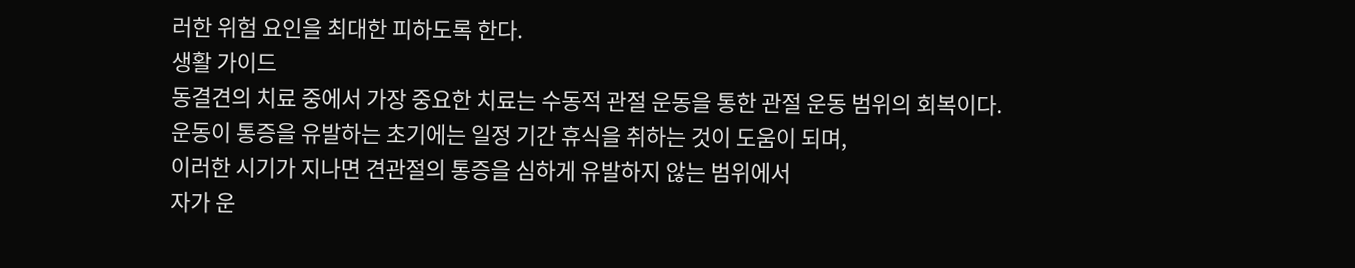러한 위험 요인을 최대한 피하도록 한다.
생활 가이드
동결견의 치료 중에서 가장 중요한 치료는 수동적 관절 운동을 통한 관절 운동 범위의 회복이다.
운동이 통증을 유발하는 초기에는 일정 기간 휴식을 취하는 것이 도움이 되며,
이러한 시기가 지나면 견관절의 통증을 심하게 유발하지 않는 범위에서
자가 운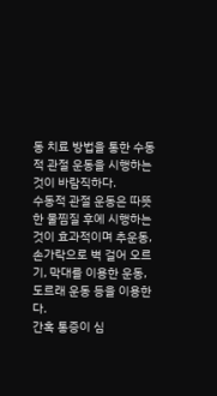동 치료 방법을 통한 수동적 관절 운동을 시행하는 것이 바람직하다.
수동적 관절 운동은 따뜻한 물찜질 후에 시행하는 것이 효과적이며 추운동,
손가락으로 벽 걸어 오르기, 막대를 이용한 운동, 도르래 운동 등을 이용한다.
간혹 통증이 심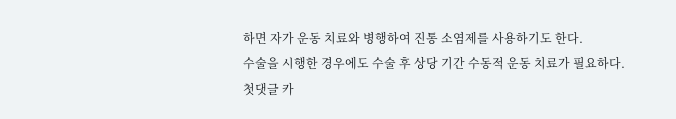하면 자가 운동 치료와 병행하여 진통 소염제를 사용하기도 한다.
수술을 시행한 경우에도 수술 후 상당 기간 수동적 운동 치료가 필요하다.
첫댓글 카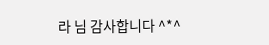라 님 감사합니다 ^*^